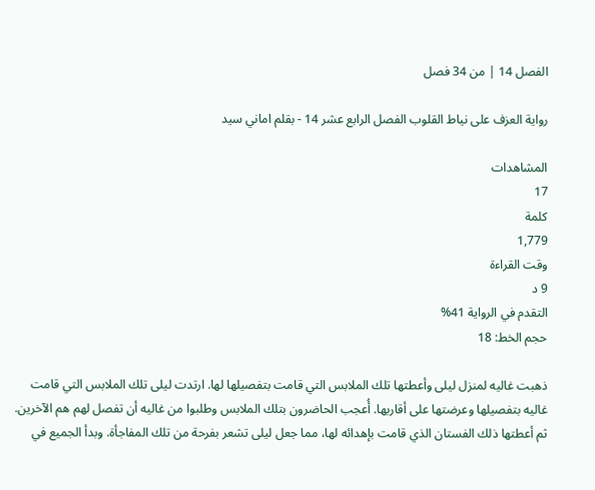الفصل 14 | من 34 فصل

رواية العزف على نياط القلوب الفصل الرابع عشر 14 - بقلم اماني سيد

المشاهدات
17
كلمة
1,779
وقت القراءة
9 د
التقدم في الرواية 41%
حجم الخط: 18

ذهبت غاليه لمنزل ليلى وأعطتها تلك الملابس التي قامت بتفصيلها لها. ارتدت ليلى تلك الملابس التي قامت غاليه بتفصيلها وعرضتها على أقاربها. أُعجب الحاضرون بتلك الملابس وطلبوا من غاليه أن تفصل لهم هم الآخرين. ثم أعطتها ذلك الفستان الذي قامت بإهدائه لها، مما جعل ليلى تشعر بفرحة من تلك المفاجأة. وبدأ الجميع في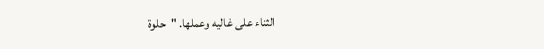الثناء على غاليه وعملها. "حلوة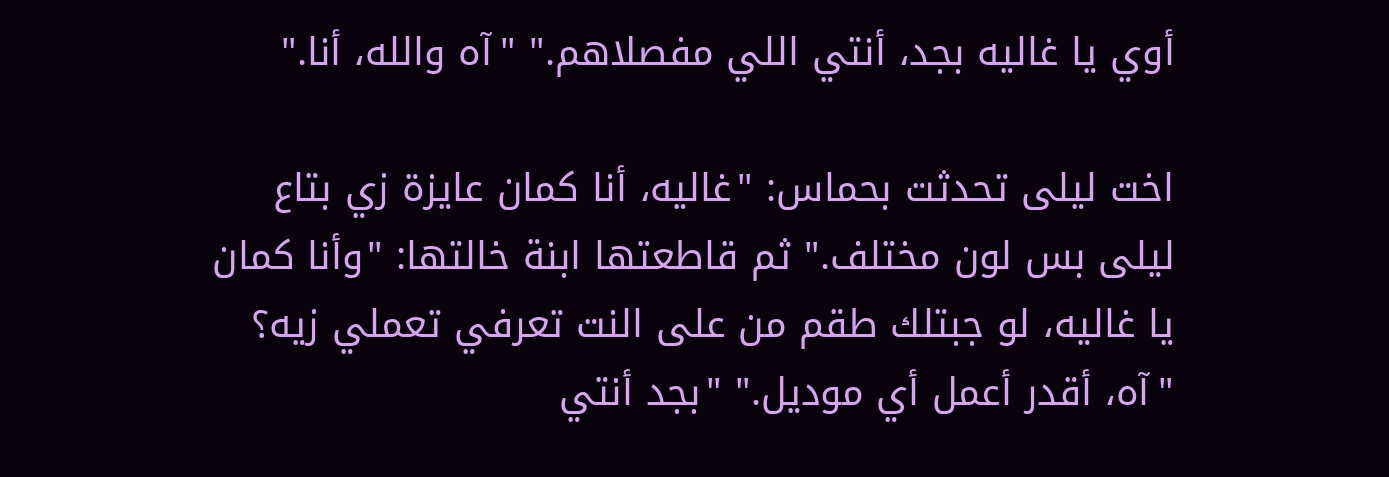أوي يا غاليه بجد، أنتي اللي مفصلاهم." "آه والله، أنا."

اخت ليلى تحدثت بحماس: "غاليه، أنا كمان عايزة زي بتاع ليلى بس لون مختلف." ثم قاطعتها ابنة خالتها: "وأنا كمان يا غاليه، لو جبتلك طقم من على النت تعرفي تعملي زيه؟ "آه، أقدر أعمل أي موديل." "بجد أنتي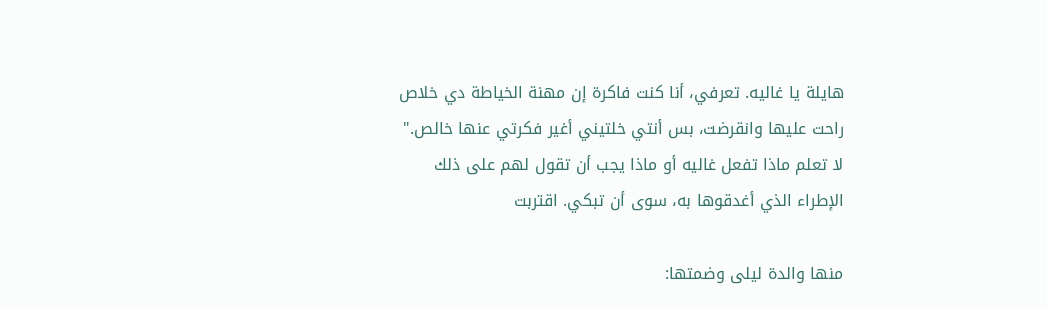هايلة يا غاليه. تعرفي، أنا كنت فاكرة إن مهنة الخياطة دي خلاص راحت عليها وانقرضت، بس أنتي خلتيني أغير فكرتي عنها خالص." لا تعلم ماذا تفعل غاليه أو ماذا يجب أن تقول لهم على ذلك الإطراء الذي أغدقوها به، سوى أن تبكي. اقتربت

منها والدة ليلى وضمتها: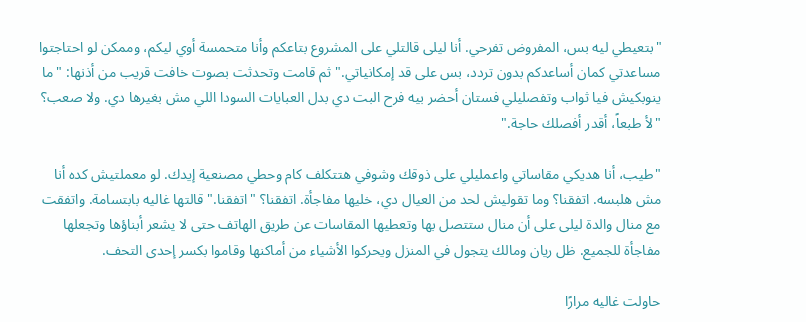"بتعيطي ليه بس، المفروض تفرحي. أنا ليلى قالتلي على المشروع بتاعكم وأنا متحمسة أوي ليكم، وممكن لو احتاجتوا مساعدتي كمان أساعدكم بدون تردد، بس على قد إمكانياتي." ثم قامت وتحدثت بصوت خافت قريب من أذنها: "ما ينوبكيش فيا ثواب وتفصليلي فستان أحضر بيه فرح البت دي بدل العبايات السودا اللي مش بغيرها دي. ولا صعب؟ "لأ طبعاً، أقدر أفصلك حاجة."

"طيب، أنا هديكي مقاساتي واعمليلي على ذوقك وشوفي هتتكلف كام وحطي مصنعية إيدك. لو معملتيش كده أنا مش هلبسه. اتفقنا؟ وما تقوليش لحد من العيال دي، خليها مفاجأة. اتفقنا؟ "اتفقنا." قالتها غاليه بابتسامة. واتفقت مع منال والدة ليلى على أن منال ستتصل بها وتعطيها المقاسات عن طريق الهاتف حتى لا يشعر أبناؤها وتجعلها مفاجأة للجميع. ظل ريان ومالك يتجول في المنزل ويحركوا الأشياء من أماكنها وقاموا بكسر إحدى التحف.

حاولت غاليه مرارًا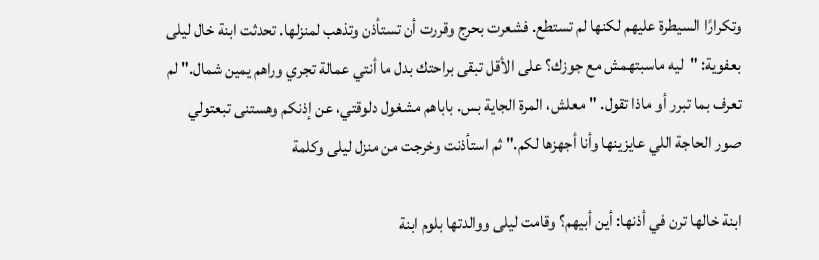وتكرارًا السيطرة عليهم لكنها لم تستطع. فشعرت بحرج وقررت أن تستأذن وتذهب لمنزلها. تحدثت ابنة خال ليلى بعفوية: "ليه ماسبتهمش مع جوزك؟ على الأقل تبقى براحتك بدل ما أنتي عمالة تجري وراهم يمين شمال." لم تعرف بما تبرر أو ماذا تقول. "معلش، المرة الجاية بس. باباهم مشغول دلوقتي، عن إذنكم وهستنى تبعتولي صور الحاجة اللي عايزينها وأنا أجهزها لكم." ثم استأذنت وخرجت من منزل ليلى وكلمة

ابنة خالها ترن في أذنها: أين أبيهم؟ وقامت ليلى ووالدتها بلوم ابنة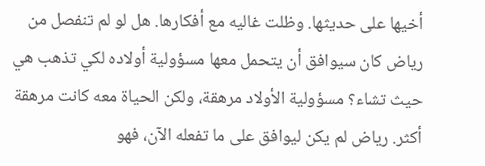أخيها على حديثها. وظلت غاليه مع أفكارها. هل لو لم تنفصل من رياض كان سيوافق أن يتحمل معها مسؤولية أولاده لكي تذهب هي حيث تشاء؟ مسؤولية الأولاد مرهقة، ولكن الحياة معه كانت مرهقة أكثر. رياض لم يكن ليوافق على ما تفعله الآن، فهو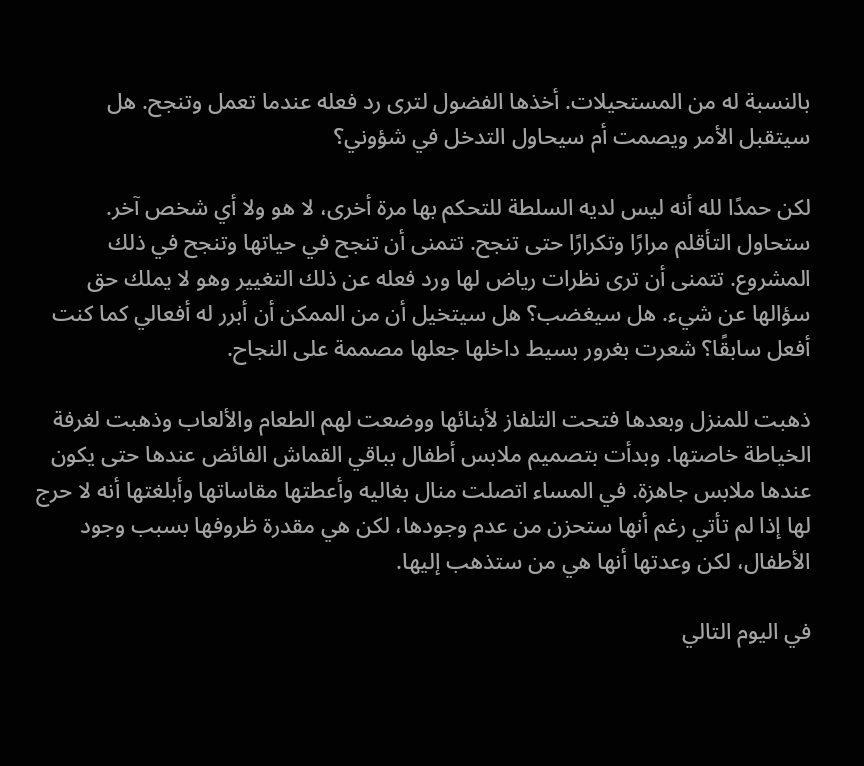بالنسبة له من المستحيلات. أخذها الفضول لترى رد فعله عندما تعمل وتنجح. هل سيتقبل الأمر ويصمت أم سيحاول التدخل في شؤوني؟

لكن حمدًا لله أنه ليس لديه السلطة للتحكم بها مرة أخرى، لا هو ولا أي شخص آخر. ستحاول التأقلم مرارًا وتكرارًا حتى تنجح. تتمنى أن تنجح في حياتها وتنجح في ذلك المشروع. تتمنى أن ترى نظرات رياض لها ورد فعله عن ذلك التغيير وهو لا يملك حق سؤالها عن شيء. هل سيغضب؟ هل سيتخيل أن من الممكن أن أبرر له أفعالي كما كنت أفعل سابقًا؟ شعرت بغرور بسيط داخلها جعلها مصممة على النجاح.

ذهبت للمنزل وبعدها فتحت التلفاز لأبنائها ووضعت لهم الطعام والألعاب وذهبت لغرفة الخياطة خاصتها. وبدأت بتصميم ملابس أطفال بباقي القماش الفائض عندها حتى يكون عندها ملابس جاهزة. في المساء اتصلت منال بغاليه وأعطتها مقاساتها وأبلغتها أنه لا حرج لها إذا لم تأتي رغم أنها ستحزن من عدم وجودها، لكن هي مقدرة ظروفها بسبب وجود الأطفال، لكن وعدتها أنها هي من ستذهب إليها.

في اليوم التالي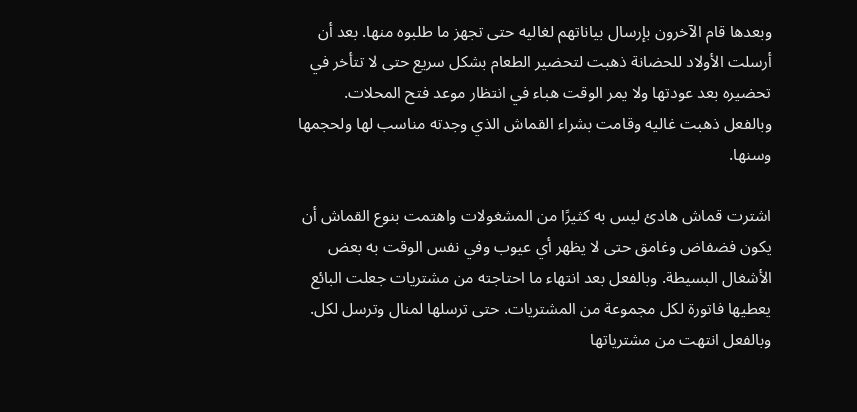وبعدها قام الآخرون بإرسال بياناتهم لغاليه حتى تجهز ما طلبوه منها. بعد أن أرسلت الأولاد للحضانة ذهبت لتحضير الطعام بشكل سريع حتى لا تتأخر في تحضيره بعد عودتها ولا يمر الوقت هباء في انتظار موعد فتح المحلات. وبالفعل ذهبت غاليه وقامت بشراء القماش الذي وجدته مناسب لها ولحجمها وسنها.

اشترت قماش هادئ ليس به كثيرًا من المشغولات واهتمت بنوع القماش أن يكون فضفاض وغامق حتى لا يظهر أي عيوب وفي نفس الوقت به بعض الأشغال البسيطة. وبالفعل بعد انتهاء ما احتاجته من مشتريات جعلت البائع يعطيها فاتورة لكل مجموعة من المشتريات. حتى ترسلها لمنال وترسل لكل. وبالفعل انتهت من مشترياتها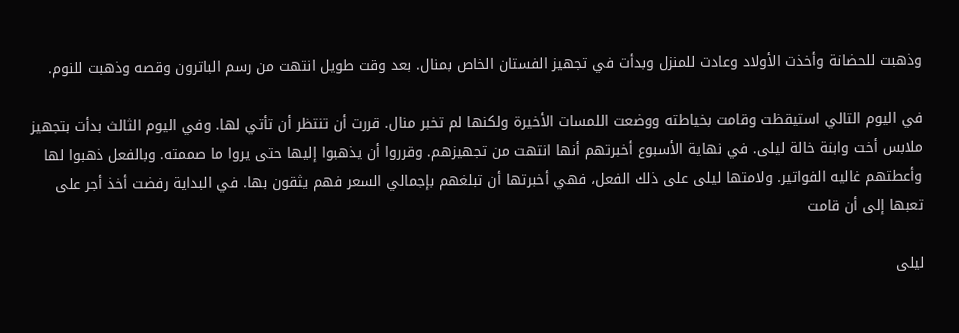وذهبت للحضانة وأخذت الأولاد وعادت للمنزل وبدأت في تجهيز الفستان الخاص بمنال. بعد وقت طويل انتهت من رسم الباترون وقصه وذهبت للنوم.

في اليوم التالي استيقظت وقامت بخياطته ووضعت اللمسات الأخيرة ولكنها لم تخبر منال. قررت أن تنتظر أن تأتي لها. وفي اليوم الثالث بدأت بتجهيز ملابس أخت وابنة خالة ليلى. في نهاية الأسبوع أخبرتهم أنها انتهت من تجهيزهم. وقرروا أن يذهبوا إليها حتى يروا ما صممته. وبالفعل ذهبوا لها وأعطتهم غاليه الفواتير. ولامتها ليلى على ذلك الفعل، فهي أخبرتها أن تبلغهم بإجمالي السعر فهم يثقون بها. في البداية رفضت أخذ أجر على تعبها إلى أن قامت

ليلى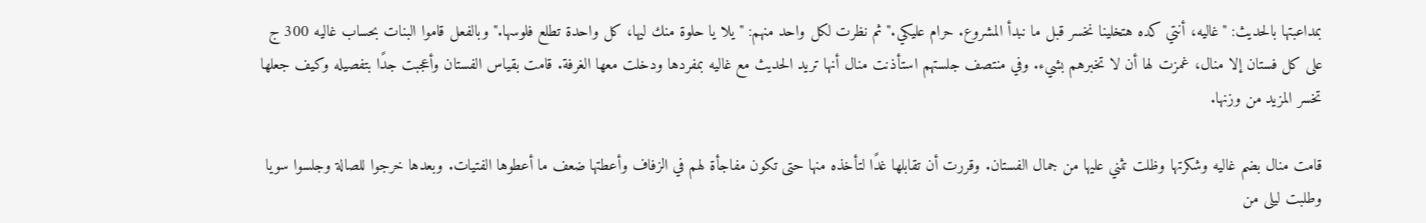بمداعبتها بالحديث: "غاليه، أنتي كده هتخلينا نخسر قبل ما نبدأ المشروع. حرام عليكي." ثم نظرت لكل واحد منهم: "يلا يا حلوة منك ليها، كل واحدة تطلع فلوسها." وبالفعل قاموا البنات بحساب غاليه 300 ج على كل فستان إلا منال، غمزت لها أن لا تخبرهم بشيء. وفي منتصف جلستهم استأذنت منال أنها تريد الحديث مع غاليه بمفردها ودخلت معها الغرفة. قامت بقياس الفستان وأعجبت جدًا بتفصيله وكيف جعلها تخسر المزيد من وزنها.

قامت منال بضم غاليه وشكرتها وظلت تثني عليها من جمال الفستان. وقررت أن تقابلها غدًا لتأخذه منها حتى تكون مفاجأة لهم في الزفاف وأعطتها ضعف ما أعطوها الفتيات. وبعدها خرجوا للصالة وجلسوا سويا وطلبت ليلى من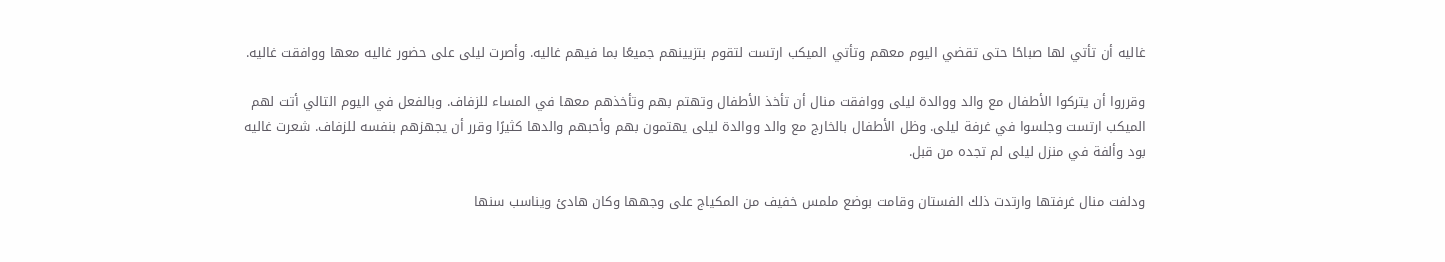غاليه أن تأتي لها صباحًا حتى تقضي اليوم معهم وتأتي الميكب ارتست لتقوم بتزيينهم جميعًا بما فيهم غاليه. وأصرت ليلى على حضور غاليه معها ووافقت غاليه.

وقرروا أن يتركوا الأطفال مع والد ووالدة ليلى ووافقت منال أن تأخذ الأطفال وتهتم بهم وتأخذهم معها في المساء للزفاف. وبالفعل في اليوم التالي أتت لهم الميكب ارتست وجلسوا في غرفة ليلى. وظل الأطفال بالخارج مع والد ووالدة ليلى يهتمون بهم وأحبهم والدها كثيرًا وقرر أن يجهزهم بنفسه للزفاف. شعرت غاليه بود وألفة في منزل ليلى لم تجده من قبل.

ودلفت منال غرفتها وارتدت ذلك الفستان وقامت بوضع ملمس خفيف من المكياج على وجهها وكان هادئ ويناسب سنها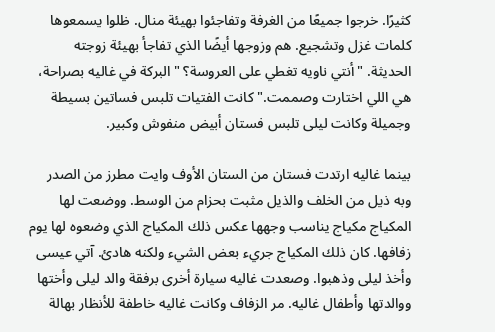كثيرًا. خرجوا جميعًا من الغرفة وتفاجئوا بهيئة منال. ظلوا يسمعوها كلمات غزل وتشجيع. هم وزوجها أيضًا الذي تفاجأ بهيئة زوجته الحديثة. "أنتي ناويه تغطي على العروسة؟ "البركة في غاليه بصراحة، هي اللي اختارت وصممت." كانت الفتيات تلبس فساتين بسيطة وجميلة وكانت ليلى تلبس فستان أبيض منفوش وكبير.

بينما غاليه ارتدت فستان من الستان الأوف وايت مطرز من الصدر وبه ذيل من الخلف والذيل مثبت بحزام من الوسط. ووضعت لها المكياج مكياج يناسب وجهها عكس ذلك المكياج الذي وضعوه لها يوم زفافها. كان ذلك المكياج جريء بعض الشيء ولكنه هادئ. آتي عيسى وأخذ ليلى وذهبوا. وصعدت غاليه سيارة أخرى برفقة والد ليلى وأختها ووالدتها وأطفال غاليه. مر الزفاف وكانت غاليه خاطفة للأنظار بهالة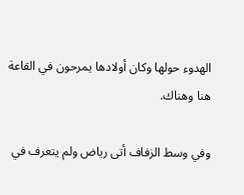الهدوء حولها وكان أولادها يمرحون في القاعة هنا وهناك.

وفي وسط الزفاف أتى رياض ولم يتعرف في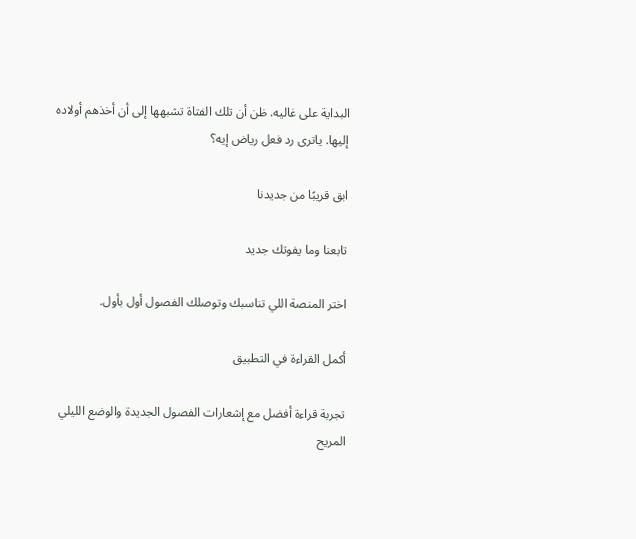البداية على غاليه. ظن أن تلك الفتاة تشبهها إلى أن أخذهم أولاده إليها. ياترى رد فعل رياض إيه؟

ابق قريبًا من جديدنا

تابعنا وما يفوتك جديد

اختر المنصة اللي تناسبك وتوصلك الفصول أول بأول.

أكمل القراءة في التطبيق

تجربة قراءة أفضل مع إشعارات الفصول الجديدة والوضع الليلي المريح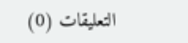التعليقات (0)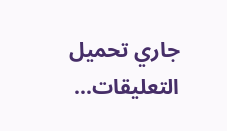جاري تحميل التعليقات...